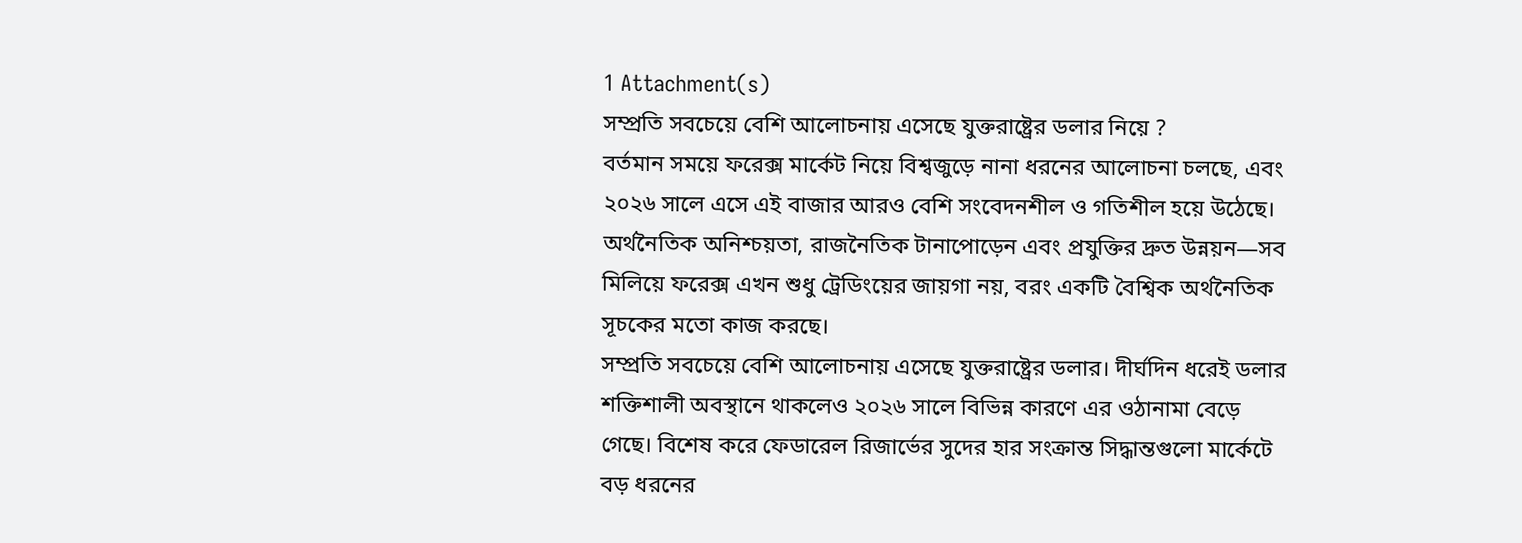1 Attachment(s)
সম্প্রতি সবচেয়ে বেশি আলোচনায় এসেছে যুক্তরাষ্ট্রের ডলার নিয়ে ?
বর্তমান সময়ে ফরেক্স মার্কেট নিয়ে বিশ্বজুড়ে নানা ধরনের আলোচনা চলছে, এবং ২০২৬ সালে এসে এই বাজার আরও বেশি সংবেদনশীল ও গতিশীল হয়ে উঠেছে। অর্থনৈতিক অনিশ্চয়তা, রাজনৈতিক টানাপোড়েন এবং প্রযুক্তির দ্রুত উন্নয়ন—সব মিলিয়ে ফরেক্স এখন শুধু ট্রেডিংয়ের জায়গা নয়, বরং একটি বৈশ্বিক অর্থনৈতিক সূচকের মতো কাজ করছে।
সম্প্রতি সবচেয়ে বেশি আলোচনায় এসেছে যুক্তরাষ্ট্রের ডলার। দীর্ঘদিন ধরেই ডলার শক্তিশালী অবস্থানে থাকলেও ২০২৬ সালে বিভিন্ন কারণে এর ওঠানামা বেড়ে গেছে। বিশেষ করে ফেডারেল রিজার্ভের সুদের হার সংক্রান্ত সিদ্ধান্তগুলো মার্কেটে বড় ধরনের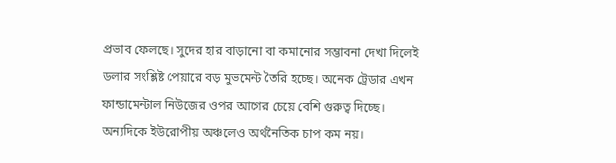প্রভাব ফেলছে। সুদের হার বাড়ানো বা কমানোর সম্ভাবনা দেখা দিলেই ডলার সংশ্লিষ্ট পেয়ারে বড় মুভমেন্ট তৈরি হচ্ছে। অনেক ট্রেডার এখন ফান্ডামেন্টাল নিউজের ওপর আগের চেয়ে বেশি গুরুত্ব দিচ্ছে।
অন্যদিকে ইউরোপীয় অঞ্চলেও অর্থনৈতিক চাপ কম নয়।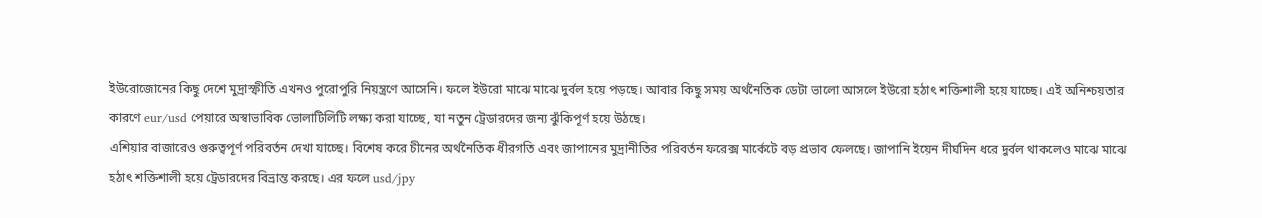ইউরোজোনের কিছু দেশে মুদ্রাস্ফীতি এখনও পুরোপুরি নিয়ন্ত্রণে আসেনি। ফলে ইউরো মাঝে মাঝে দুর্বল হয়ে পড়ছে। আবার কিছু সময় অর্থনৈতিক ডেটা ভালো আসলে ইউরো হঠাৎ শক্তিশালী হয়ে যাচ্ছে। এই অনিশ্চয়তার কারণে eur/usd পেয়ারে অস্বাভাবিক ভোলাটিলিটি লক্ষ্য করা যাচ্ছে, যা নতুন ট্রেডারদের জন্য ঝুঁকিপূর্ণ হয়ে উঠছে।
এশিয়ার বাজারেও গুরুত্বপূর্ণ পরিবর্তন দেখা যাচ্ছে। বিশেষ করে চীনের অর্থনৈতিক ধীরগতি এবং জাপানের মুদ্রানীতির পরিবর্তন ফরেক্স মার্কেটে বড় প্রভাব ফেলছে। জাপানি ইয়েন দীর্ঘদিন ধরে দুর্বল থাকলেও মাঝে মাঝে হঠাৎ শক্তিশালী হয়ে ট্রেডারদের বিভ্রান্ত করছে। এর ফলে usd/jpy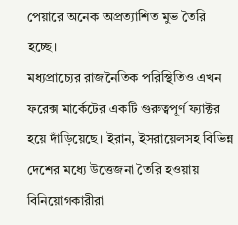পেয়ারে অনেক অপ্রত্যাশিত মুভ তৈরি হচ্ছে।
মধ্যপ্রাচ্যের রাজনৈতিক পরিস্থিতিও এখন ফরেক্স মার্কেটের একটি গুরুত্বপূর্ণ ফ্যাক্টর হয়ে দাঁড়িয়েছে। ইরান, ইসরায়েলসহ বিভিন্ন দেশের মধ্যে উত্তেজনা তৈরি হওয়ায় বিনিয়োগকারীরা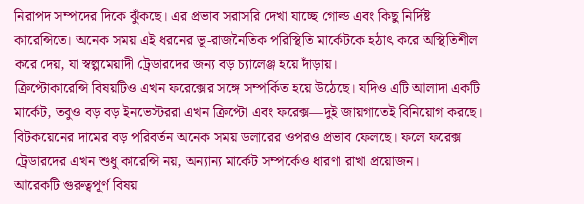নিরাপদ সম্পদের দিকে ঝুঁকছে। এর প্রভাব সরাসরি দেখা যাচ্ছে গোল্ড এবং কিছু নির্দিষ্ট কারেন্সিতে। অনেক সময় এই ধরনের ভূ-রাজনৈতিক পরিস্থিতি মার্কেটকে হঠাৎ করে অস্থিতিশীল করে দেয়, যা স্বল্পমেয়াদী ট্রেডারদের জন্য বড় চ্যালেঞ্জ হয়ে দাঁড়ায়।
ক্রিপ্টোকারেন্সি বিষয়টিও এখন ফরেক্সের সঙ্গে সম্পর্কিত হয়ে উঠেছে। যদিও এটি আলাদা একটি মার্কেট, তবুও বড় বড় ইনভেস্টররা এখন ক্রিপ্টো এবং ফরেক্স—দুই জায়গাতেই বিনিয়োগ করছে। বিটকয়েনের দামের বড় পরিবর্তন অনেক সময় ডলারের ওপরও প্রভাব ফেলছে। ফলে ফরেক্স ট্রেডারদের এখন শুধু কারেন্সি নয়, অন্যান্য মার্কেট সম্পর্কেও ধারণা রাখা প্রয়োজন।
আরেকটি গুরুত্বপূর্ণ বিষয়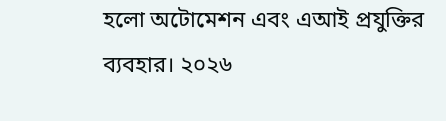হলো অটোমেশন এবং এআই প্রযুক্তির ব্যবহার। ২০২৬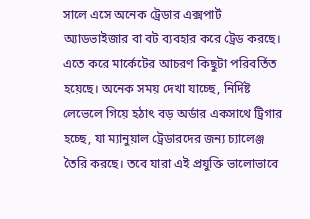সালে এসে অনেক ট্রেডার এক্সপার্ট অ্যাডভাইজার বা বট ব্যবহার করে ট্রেড করছে। এতে করে মার্কেটের আচরণ কিছুটা পরিবর্তিত হয়েছে। অনেক সময় দেখা যাচ্ছে, নির্দিষ্ট লেভেলে গিয়ে হঠাৎ বড় অর্ডার একসাথে ট্রিগার হচ্ছে, যা ম্যানুয়াল ট্রেডারদের জন্য চ্যালেঞ্জ তৈরি করছে। তবে যারা এই প্রযুক্তি ভালোভাবে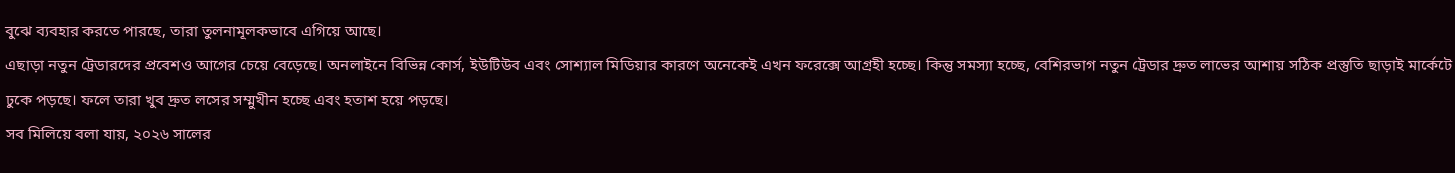বুঝে ব্যবহার করতে পারছে, তারা তুলনামূলকভাবে এগিয়ে আছে।
এছাড়া নতুন ট্রেডারদের প্রবেশও আগের চেয়ে বেড়েছে। অনলাইনে বিভিন্ন কোর্স, ইউটিউব এবং সোশ্যাল মিডিয়ার কারণে অনেকেই এখন ফরেক্সে আগ্রহী হচ্ছে। কিন্তু সমস্যা হচ্ছে, বেশিরভাগ নতুন ট্রেডার দ্রুত লাভের আশায় সঠিক প্রস্তুতি ছাড়াই মার্কেটে ঢুকে পড়ছে। ফলে তারা খুব দ্রুত লসের সম্মুখীন হচ্ছে এবং হতাশ হয়ে পড়ছে।
সব মিলিয়ে বলা যায়, ২০২৬ সালের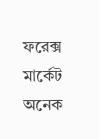ফরেক্স মার্কেট অনেক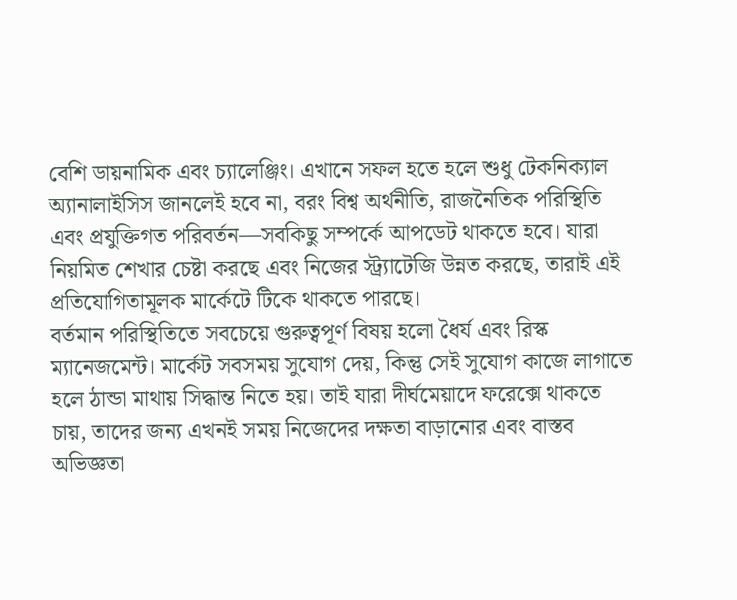বেশি ডায়নামিক এবং চ্যালেঞ্জিং। এখানে সফল হতে হলে শুধু টেকনিক্যাল অ্যানালাইসিস জানলেই হবে না, বরং বিশ্ব অর্থনীতি, রাজনৈতিক পরিস্থিতি এবং প্রযুক্তিগত পরিবর্তন—সবকিছু সম্পর্কে আপডেট থাকতে হবে। যারা নিয়মিত শেখার চেষ্টা করছে এবং নিজের স্ট্র্যাটেজি উন্নত করছে, তারাই এই প্রতিযোগিতামূলক মার্কেটে টিকে থাকতে পারছে।
বর্তমান পরিস্থিতিতে সবচেয়ে গুরুত্বপূর্ণ বিষয় হলো ধৈর্য এবং রিস্ক ম্যানেজমেন্ট। মার্কেট সবসময় সুযোগ দেয়, কিন্তু সেই সুযোগ কাজে লাগাতে হলে ঠান্ডা মাথায় সিদ্ধান্ত নিতে হয়। তাই যারা দীর্ঘমেয়াদে ফরেক্সে থাকতে চায়, তাদের জন্য এখনই সময় নিজেদের দক্ষতা বাড়ানোর এবং বাস্তব অভিজ্ঞতা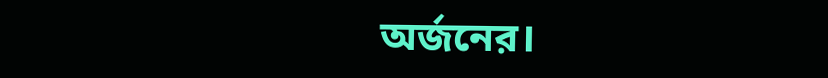অর্জনের।